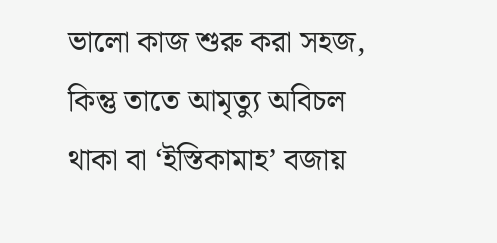ভালো কাজ শুরু করা সহজ, কিন্তু তাতে আমৃত্যু অবিচল থাকা বা ‘ইস্তিকামাহ’ বজায়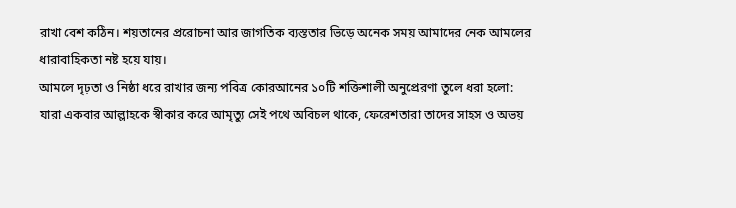রাখা বেশ কঠিন। শয়তানের প্ররোচনা আর জাগতিক ব্যস্ততার ভিড়ে অনেক সময় আমাদের নেক আমলের ধারাবাহিকতা নষ্ট হয়ে যায়।
আমলে দৃঢ়তা ও নিষ্ঠা ধরে রাখার জন্য পবিত্র কোরআনের ১০টি শক্তিশালী অনুপ্রেরণা তুলে ধরা হলো:
যারা একবার আল্লাহকে স্বীকার করে আমৃত্যু সেই পথে অবিচল থাকে, ফেরেশতারা তাদের সাহস ও অভয়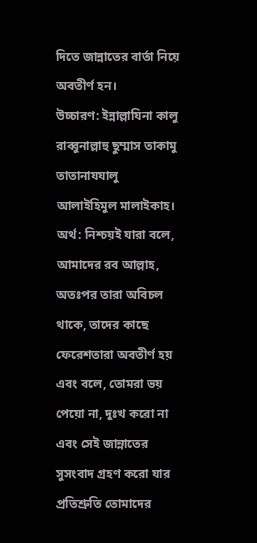দিতে জান্নাতের বার্তা নিয়ে অবতীর্ণ হন।
উচ্চারণ: ইন্নাল্লাযিনা কালু রাব্বুনাল্লাহু ছুম্মাস তাকামু তাতানাযযালু আলাইহিমুল মালাইকাহ।
অর্থ: নিশ্চয়ই যারা বলে, আমাদের রব আল্লাহ, অতঃপর তারা অবিচল থাকে, তাদের কাছে ফেরেশতারা অবতীর্ণ হয় এবং বলে, তোমরা ভয় পেয়ো না, দুঃখ করো না এবং সেই জান্নাতের সুসংবাদ গ্রহণ করো যার প্রতিশ্রুতি তোমাদের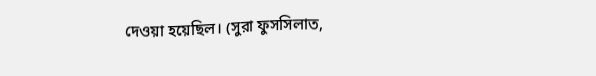দেওয়া হয়েছিল। (সুরা ফুসসিলাত,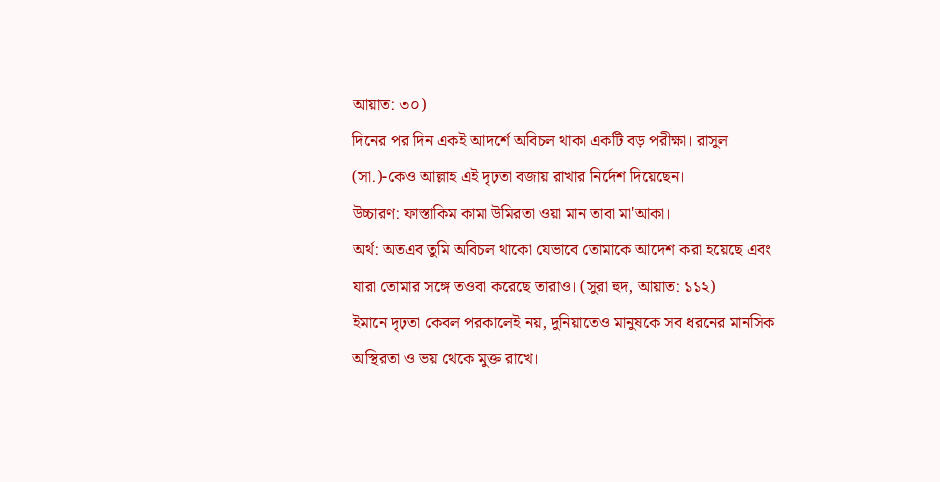আয়াত: ৩০)
দিনের পর দিন একই আদর্শে অবিচল থাকা একটি বড় পরীক্ষা। রাসুল (সা.)-কেও আল্লাহ এই দৃঢ়তা বজায় রাখার নির্দেশ দিয়েছেন।
উচ্চারণ: ফাস্তাকিম কামা উমিরতা ওয়া মান তাবা মা'আকা।
অর্থ: অতএব তুমি অবিচল থাকো যেভাবে তোমাকে আদেশ করা হয়েছে এবং যারা তোমার সঙ্গে তওবা করেছে তারাও। (সুরা হুদ, আয়াত: ১১২)
ইমানে দৃঢ়তা কেবল পরকালেই নয়, দুনিয়াতেও মানুষকে সব ধরনের মানসিক অস্থিরতা ও ভয় থেকে মুক্ত রাখে।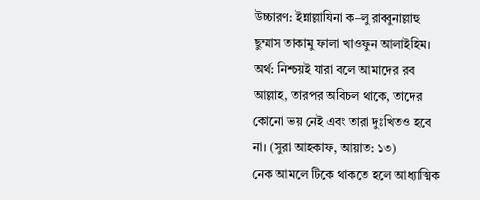উচ্চারণ: ইন্নাল্লাযিনা ক–লু রাব্বুনাল্লাহু ছুম্মাস তাকামু ফালা খাওফুন আলাইহিম।
অর্থ: নিশ্চয়ই যারা বলে আমাদের রব আল্লাহ, তারপর অবিচল থাকে, তাদের কোনো ভয় নেই এবং তারা দুঃখিতও হবে না। (সুরা আহকাফ, আয়াত: ১৩)
নেক আমলে টিকে থাকতে হলে আধ্যাত্মিক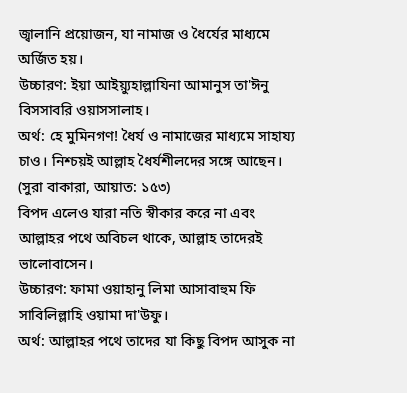জ্বালানি প্রয়োজন, যা নামাজ ও ধৈর্যের মাধ্যমে অর্জিত হয়।
উচ্চারণ: ইয়া আইয়্যুহাল্লাযিনা আমানুস তা'ঈনু বিসসাবরি ওয়াসসালাহ।
অর্থ: হে মুমিনগণ! ধৈর্য ও নামাজের মাধ্যমে সাহায্য চাও। নিশ্চয়ই আল্লাহ ধৈর্যশীলদের সঙ্গে আছেন। (সুরা বাকারা, আয়াত: ১৫৩)
বিপদ এলেও যারা নতি স্বীকার করে না এবং আল্লাহর পথে অবিচল থাকে, আল্লাহ তাদেরই ভালোবাসেন।
উচ্চারণ: ফামা ওয়াহানু লিমা আসাবাহুম ফি সাবিলিল্লাহি ওয়ামা দা'উফু।
অর্থ: আল্লাহর পথে তাদের যা কিছু বিপদ আসুক না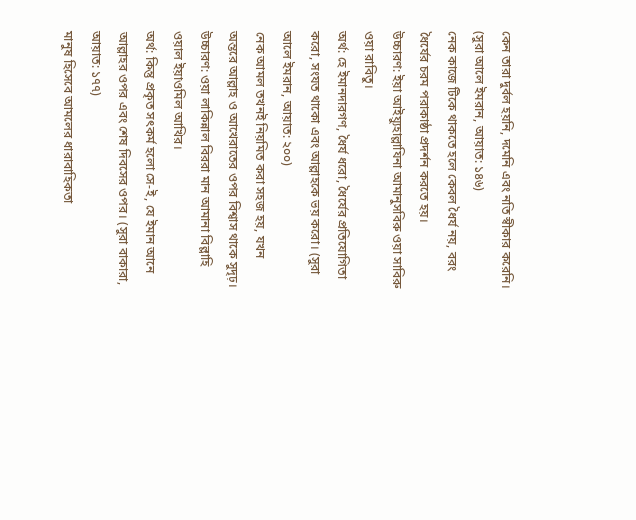কেন তারা দুর্বল হয়নি, দমেনি এবং নতি স্বীকার করেনি। (সুরা আলে ইমরান, আয়াত: ১৪৬)
নেক কাজে টিকে থাকতে হলে কেবল ধৈর্য নয়, বরং ধৈর্যের চরম পরাকাষ্ঠা প্রদর্শন করতে হয়।
উচ্চারণ: ইয়া আইয়্যুহাল্লাযিনা আমানুসবিরু ওয়া সাবিরু ওয়া রাবিতু।
অর্থ: হে ইমানদারগণ, ধৈর্য ধরো, ধৈর্যের প্রতিযোগিতা করো, সংযত থাকো এবং আল্লাহকে ভয় করো। (সুরা আলে ইমরান, আয়াত: ২০০)
নেক আমল তখনই নিয়মিত করা সহজ হয়, যখন অন্তরে আল্লাহ ও আখেরাতের ওপর বিশ্বাস থাকে সুদৃঢ়।
উচ্চারণ: ওয়া লাকিন্নাল বিররা মান আমানা বিল্লাহি ওয়াল ইয়াওমিল আখির।
অর্থ: কিন্তু প্রকৃত সৎকর্ম হলো সে-ই, যে ইমান আনে আল্লাহর ওপর এবং শেষ দিবসের ওপর। (সুরা বাকারা, আয়াত: ১৭৭)
মানুষ হিসেবে আমলের ধারাবাহিকতা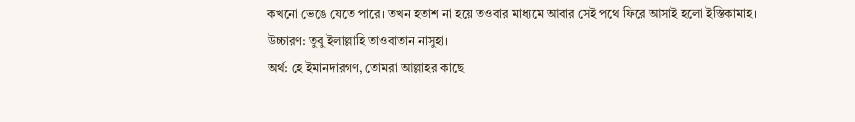কখনো ভেঙে যেতে পারে। তখন হতাশ না হয়ে তওবার মাধ্যমে আবার সেই পথে ফিরে আসাই হলো ইস্তিকামাহ।
উচ্চারণ: তুবু ইলাল্লাহি তাওবাতান নাসুহা।
অর্থ: হে ইমানদারগণ, তোমরা আল্লাহর কাছে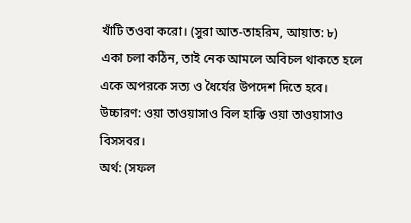খাঁটি তওবা করো। (সুরা আত-তাহরিম, আয়াত: ৮)
একা চলা কঠিন, তাই নেক আমলে অবিচল থাকতে হলে একে অপরকে সত্য ও ধৈর্যের উপদেশ দিতে হবে।
উচ্চারণ: ওয়া তাওয়াসাও বিল হাক্কি ওয়া তাওয়াসাও বিসসবর।
অর্থ: (সফল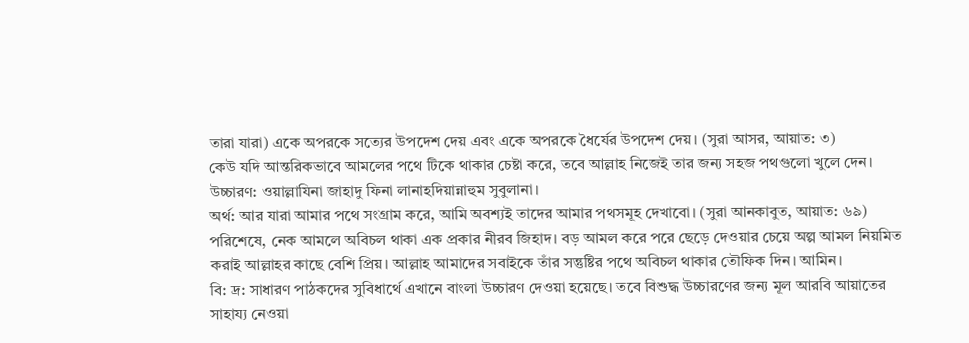তারা যারা) একে অপরকে সত্যের উপদেশ দেয় এবং একে অপরকে ধৈর্যের উপদেশ দেয়। (সুরা আসর, আয়াত: ৩)
কেউ যদি আন্তরিকভাবে আমলের পথে টিকে থাকার চেষ্টা করে, তবে আল্লাহ নিজেই তার জন্য সহজ পথগুলো খুলে দেন।
উচ্চারণ: ওয়াল্লাযিনা জাহাদু ফিনা লানাহদিয়ান্নাহুম সুবুলানা।
অর্থ: আর যারা আমার পথে সংগ্রাম করে, আমি অবশ্যই তাদের আমার পথসমূহ দেখাবো। (সুরা আনকাবুত, আয়াত: ৬৯)
পরিশেষে, নেক আমলে অবিচল থাকা এক প্রকার নীরব জিহাদ। বড় আমল করে পরে ছেড়ে দেওয়ার চেয়ে অল্প আমল নিয়মিত করাই আল্লাহর কাছে বেশি প্রিয়। আল্লাহ আমাদের সবাইকে তাঁর সন্তুষ্টির পথে অবিচল থাকার তৌফিক দিন। আমিন।
বি: দ্র: সাধারণ পাঠকদের সুবিধার্থে এখানে বাংলা উচ্চারণ দেওয়া হয়েছে। তবে বিশুদ্ধ উচ্চারণের জন্য মূল আরবি আয়াতের সাহায্য নেওয়া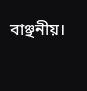বাঞ্ছনীয়।